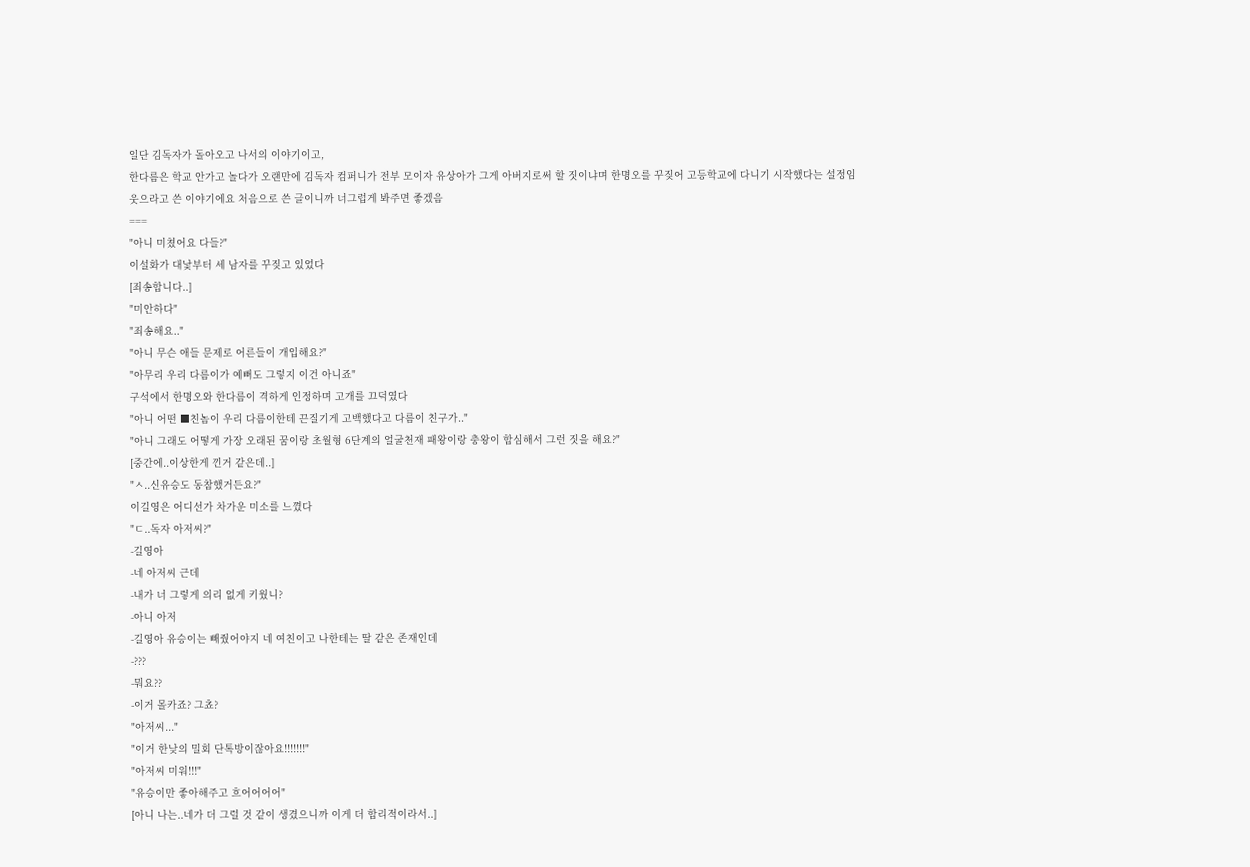일단 김독자가 돌아오고 나서의 이야기이고,
한다름은 학교 안가고 놀다가 오랜만에 김독자 컴퍼니가 전부 모이자 유상아가 그게 아버지로써 할 짓이냐며 한명오를 꾸짖어 고등학교에 다니기 시작했다는 설정임
웃으라고 쓴 이야기에요 처음으로 쓴 글이니까 너그럽게 봐주면 좋겠음
===
"아니 미쳤어요 다들?"
이설화가 대낯부터 세 남자를 꾸짖고 있었다
[죄송합니다..]
"미안하다"
"죄송해요.."
"아니 무슨 애들 문제로 어른들이 개입해요?"
"아무리 우리 다름이가 예뻐도 그렇지 이건 아니죠"
구석에서 한명오와 한다름이 격하게 인정하며 고개를 끄덕였다
"아니 어떤 ■친놈이 우리 다름이한테 끈질기게 고백했다고 다름이 친구가.."
"아니 그래도 어떻게 가장 오래된 꿈이랑 초월형 6단계의 얼굴천재 패왕이랑 충왕이 합심해서 그런 짓을 해요?"
[중간에..이상한게 낀거 같은데..]
"ㅅ..신유승도 동참했거든요?"
이길영은 어디선가 차가운 미소를 느꼈다
"ㄷ..독자 아저씨?"
-길영아
-네 아저씨 근데
-내가 너 그렇게 의리 없게 키웠니?
-아니 아저
-길영아 유승이는 빼줬어야지 네 여친이고 나한테는 딸 같은 존재인데
-???
-뭐요??
-이거 몰카죠? 그쵸?
"아저씨..."
"이거 한낮의 밀회 단톡방이잖아요!!!!!!!"
"아저씨 미워!!!"
"유승이만 좋아해주고 흐어어어어"
[아니 나는..네가 더 그럴 것 같이 생겼으니까 이게 더 합리적이라서..]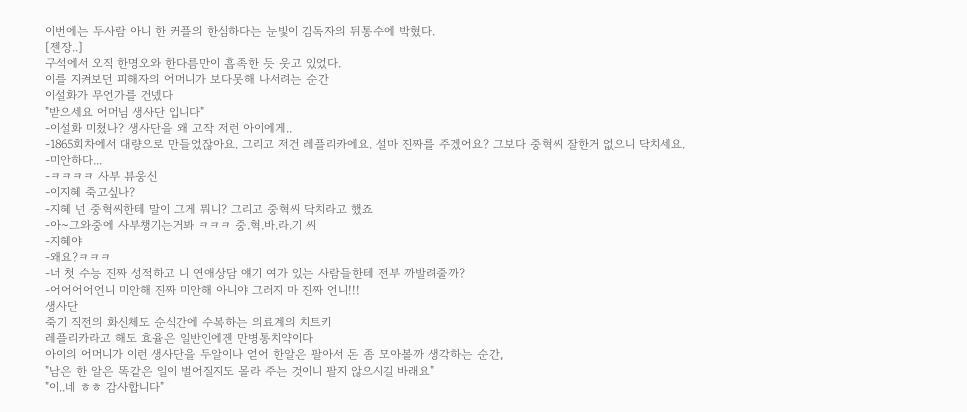이번에는 두사람 아니 한 커플의 한심하다는 눈빛이 김독자의 뒤통수에 박혔다.
[젠장..]
구석에서 오직 한명오와 한다름만이 흡족한 듯 웃고 있었다.
이를 지켜보던 피해자의 어머니가 보다못해 나서려는 순간
이설화가 무언가를 건넸다
"받으세요 어머님 생사단 입니다"
-이설화 미쳤나? 생사단을 왜 고작 저런 아이에게..
-1865회차에서 대량으로 만들었잖아요. 그리고 저건 레플리카에요. 설마 진짜를 주겠어요? 그보다 중혁씨 잘한거 없으니 닥치세요.
-미안하다...
-ㅋㅋㅋㅋ 사부 뷰웅신
-이지혜 죽고싶나?
-지혜 넌 중혁씨한테 말이 그게 뭐니? 그리고 중혁씨 닥치라고 했죠
-아~그와중에 사부챙기는거봐 ㅋㅋㅋ 중.혁.바.라.기 씨
-지혜야
-왜요?ㅋㅋㅋ
-너 첫 수능 진짜 성적하고 니 연애상담 얘기 여가 있는 사람들한테 전부 까발려줄까?
-어어어어언니 미안해 진짜 미안해 아니야 그러지 마 진짜 언니!!!
생사단
죽기 직전의 화신체도 순식간에 수복하는 의료계의 치트키
레플리카라고 해도 효율은 일반인에겐 만병통치약이다
아이의 어머니가 이런 생사단을 두알이나 얻어 한알은 팔아서 돈 좀 모아볼까 생각하는 순간,
"남은 한 알은 똑같은 일이 벌어질지도 몰라 주는 것이니 팔지 않으시길 바래요"
"이..네 ㅎㅎ 감사합니다"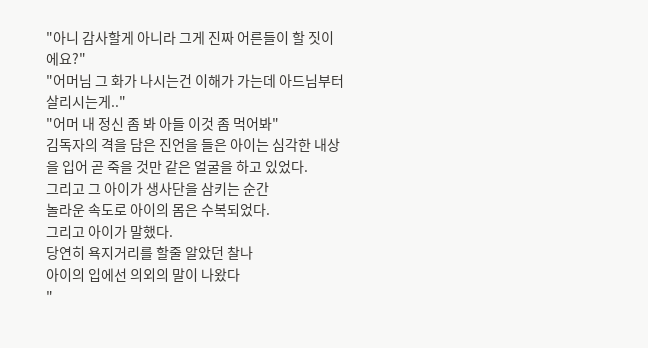"아니 감사할게 아니라 그게 진짜 어른들이 할 짓이에요?"
"어머님 그 화가 나시는건 이해가 가는데 아드님부터 살리시는게.."
"어머 내 정신 좀 봐 아들 이것 좀 먹어봐"
김독자의 격을 담은 진언을 들은 아이는 심각한 내상을 입어 곧 죽을 것만 같은 얼굴을 하고 있었다.
그리고 그 아이가 생사단을 삼키는 순간
놀라운 속도로 아이의 몸은 수복되었다.
그리고 아이가 말했다.
당연히 욕지거리를 할줄 알았던 찰나
아이의 입에선 의외의 말이 나왔다
"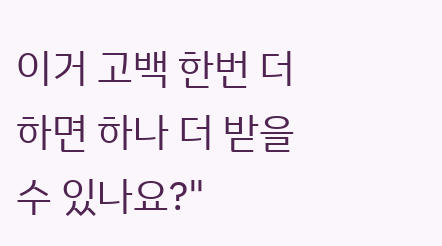이거 고백 한번 더 하면 하나 더 받을 수 있나요?"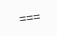===